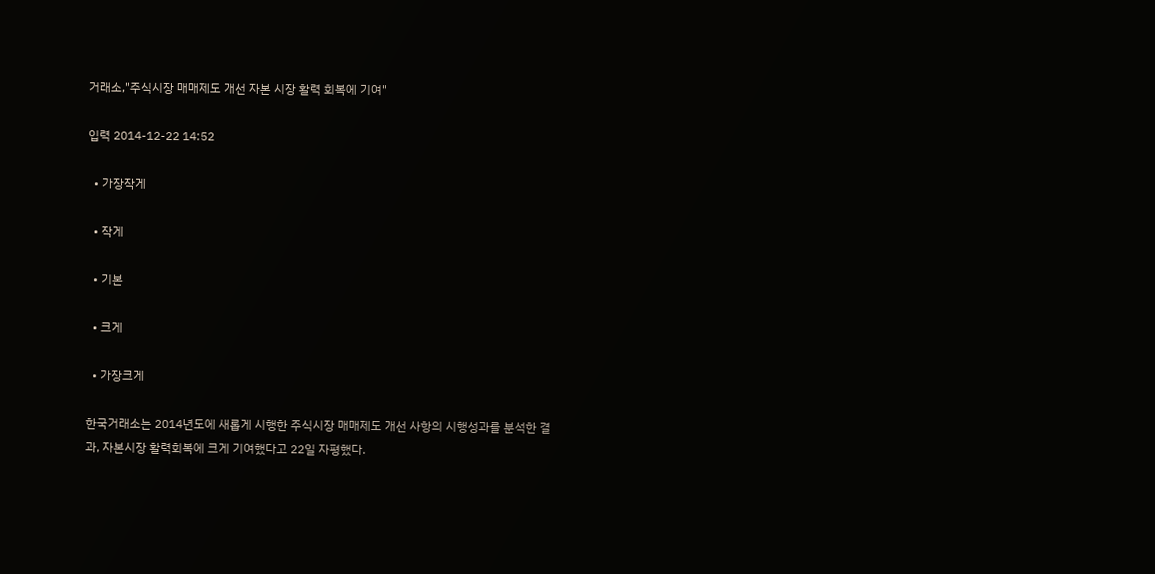거래소,"주식시장 매매제도 개선 자본 시장 활력 회복에 기여"

입력 2014-12-22 14:52

  • 가장작게

  • 작게

  • 기본

  • 크게

  • 가장크게

한국거래소는 2014년도에 새롭게 시행한 주식시장 매매제도 개선 사항의 시행성과를 분석한 결과, 자본시장 활력회복에 크게 기여했다고 22일 자평했다.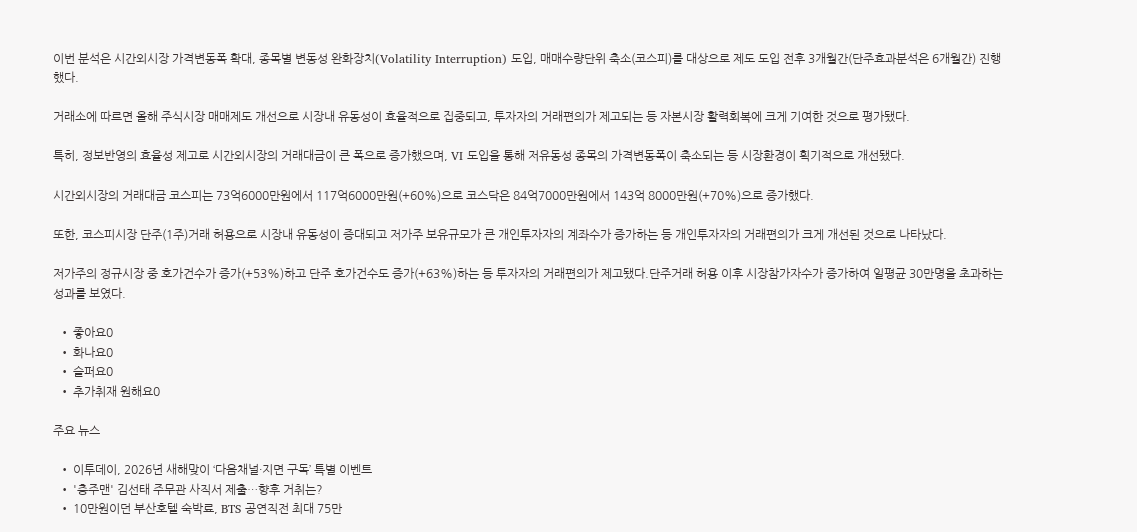이번 분석은 시간외시장 가격변동폭 확대, 종목별 변동성 완화장치(Volatility Interruption) 도입, 매매수량단위 축소(코스피)를 대상으로 제도 도입 전후 3개월간(단주효과분석은 6개월간) 진행했다.

거래소에 따르면 올해 주식시장 매매제도 개선으로 시장내 유동성이 효율적으로 집중되고, 투자자의 거래편의가 제고되는 등 자본시장 활력회복에 크게 기여한 것으로 평가됐다.

특히, 정보반영의 효율성 제고로 시간외시장의 거래대금이 큰 폭으로 증가했으며, VI 도입을 통해 저유동성 종목의 가격변동폭이 축소되는 등 시장환경이 획기적으로 개선됐다.

시간외시장의 거래대금 코스피는 73억6000만원에서 117억6000만원(+60%)으로 코스닥은 84억7000만원에서 143억 8000만원(+70%)으로 증가했다.

또한, 코스피시장 단주(1주)거래 허용으로 시장내 유동성이 증대되고 저가주 보유규모가 큰 개인투자자의 계좌수가 증가하는 등 개인투자자의 거래편의가 크게 개선된 것으로 나타났다.

저가주의 정규시장 중 호가건수가 증가(+53%)하고 단주 호가건수도 증가(+63%)하는 등 투자자의 거래편의가 제고됐다.단주거래 허용 이후 시장참가자수가 증가하여 일평균 30만명을 초과하는 성과를 보였다.

  • 좋아요0
  • 화나요0
  • 슬퍼요0
  • 추가취재 원해요0

주요 뉴스

  • 이투데이, 2026년 새해맞이 ‘다음채널·지면 구독’ 특별 이벤트
  • '충주맨' 김선태 주무관 사직서 제출…향후 거취는?
  • 10만원이던 부산호텔 숙박료, BTS 공연직전 최대 75만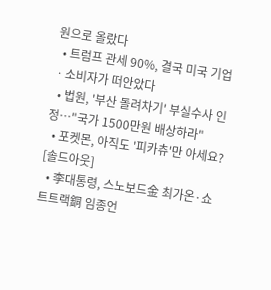원으로 올랐다
  • 트럼프 관세 90%, 결국 미국 기업ㆍ소비자가 떠안았다
  • 법원, '부산 돌려차기' 부실수사 인정…"국가 1500만원 배상하라"
  • 포켓몬, 아직도 '피카츄'만 아세요? [솔드아웃]
  • 李대통령, 스노보드金 최가온·쇼트트랙銅 임종언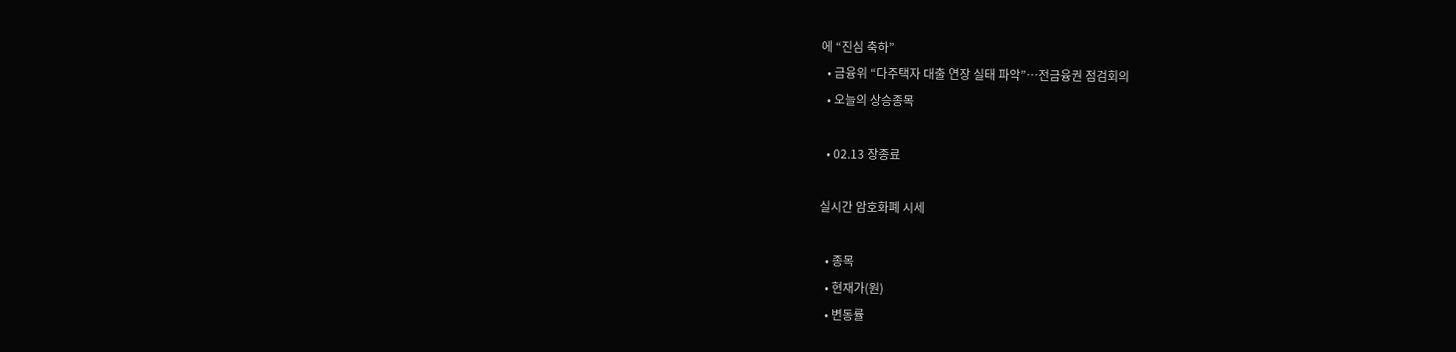에 “진심 축하”
  • 금융위 “다주택자 대출 연장 실태 파악”⋯전금융권 점검회의
  • 오늘의 상승종목

  • 02.13 장종료

실시간 암호화폐 시세

  • 종목
  • 현재가(원)
  • 변동률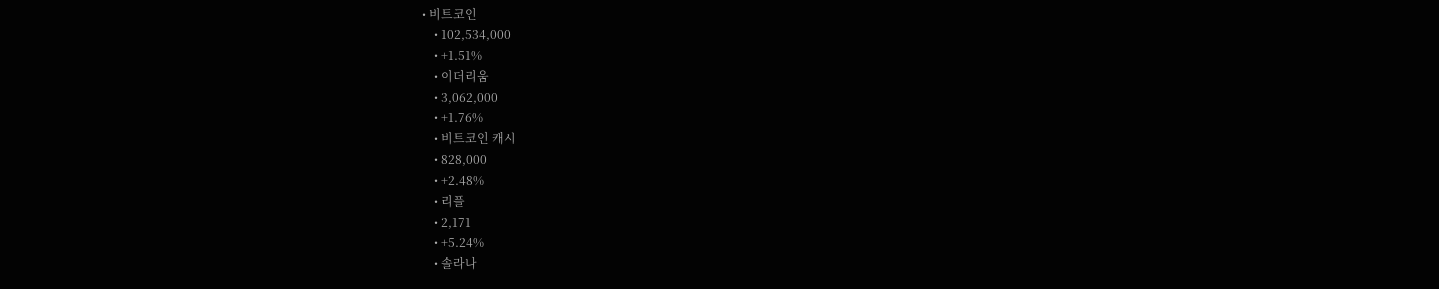• 비트코인
    • 102,534,000
    • +1.51%
    • 이더리움
    • 3,062,000
    • +1.76%
    • 비트코인 캐시
    • 828,000
    • +2.48%
    • 리플
    • 2,171
    • +5.24%
    • 솔라나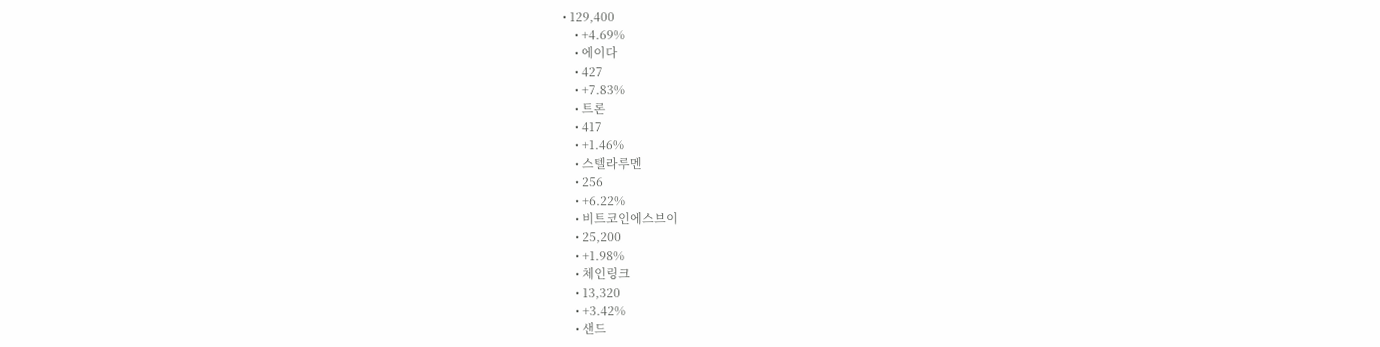• 129,400
    • +4.69%
    • 에이다
    • 427
    • +7.83%
    • 트론
    • 417
    • +1.46%
    • 스텔라루멘
    • 256
    • +6.22%
    • 비트코인에스브이
    • 25,200
    • +1.98%
    • 체인링크
    • 13,320
    • +3.42%
    • 샌드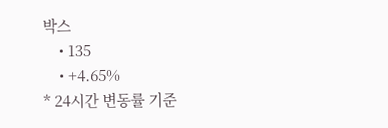박스
    • 135
    • +4.65%
* 24시간 변동률 기준